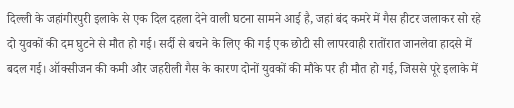दिल्ली के जहांगीरपुरी इलाके से एक दिल दहला देने वाली घटना सामने आई है, जहां बंद कमरे में गैस हीटर जलाकर सो रहे दो युवकों की दम घुटने से मौत हो गई। सर्दी से बचने के लिए की गई एक छोटी सी लापरवाही रातोंरात जानलेवा हादसे में बदल गई। ऑक्सीजन की कमी और जहरीली गैस के कारण दोनों युवकों की मौके पर ही मौत हो गई, जिससे पूरे इलाके में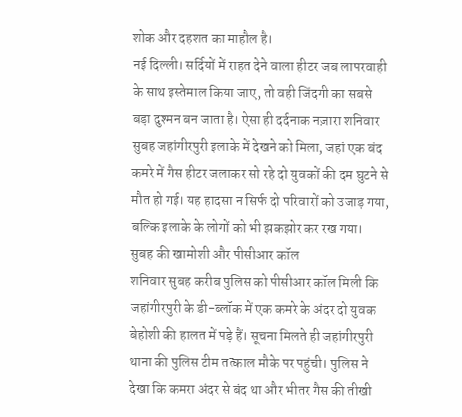शोक और दहशत का माहौल है।
नई दिल्ली। सर्दियों में राहत देने वाला हीटर जब लापरवाही के साथ इस्तेमाल किया जाए, तो वही जिंदगी का सबसे बड़ा दुश्मन बन जाता है। ऐसा ही दर्दनाक नज़ारा शनिवार सुबह जहांगीरपुरी इलाके में देखने को मिला, जहां एक बंद कमरे में गैस हीटर जलाकर सो रहे दो युवकों की दम घुटने से मौत हो गई। यह हादसा न सिर्फ दो परिवारों को उजाड़ गया, बल्कि इलाके के लोगों को भी झकझोर कर रख गया।
सुबह की खामोशी और पीसीआर कॉल
शनिवार सुबह करीब पुलिस को पीसीआर कॉल मिली कि जहांगीरपुरी के डी-ब्लॉक में एक कमरे के अंदर दो युवक बेहोशी की हालत में पड़े हैं। सूचना मिलते ही जहांगीरपुरी थाना की पुलिस टीम तत्काल मौके पर पहुंची। पुलिस ने देखा कि कमरा अंदर से बंद था और भीतर गैस की तीखी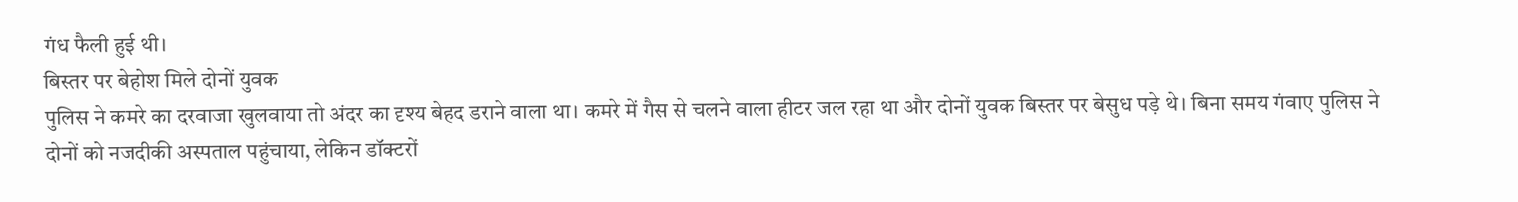गंध फैली हुई थी।
बिस्तर पर बेहोश मिले दोनों युवक
पुलिस ने कमरे का दरवाजा खुलवाया तो अंदर का दृश्य बेहद डराने वाला था। कमरे में गैस से चलने वाला हीटर जल रहा था और दोनों युवक बिस्तर पर बेसुध पड़े थे। बिना समय गंवाए पुलिस ने दोनों को नजदीकी अस्पताल पहुंचाया, लेकिन डॉक्टरों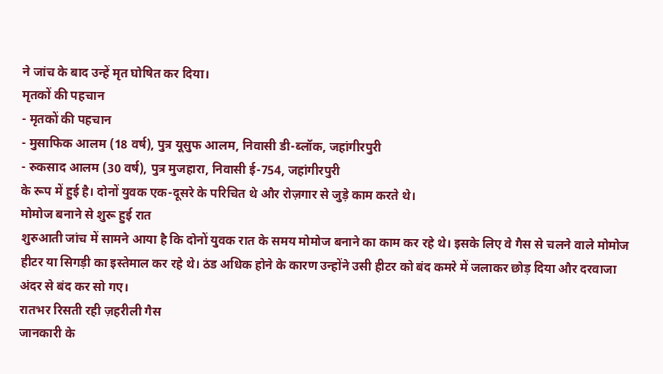ने जांच के बाद उन्हें मृत घोषित कर दिया।
मृतकों की पहचान
- मृतकों की पहचान
- मुसाफिक आलम (18 वर्ष), पुत्र यूसुफ आलम, निवासी डी-ब्लॉक, जहांगीरपुरी
- रुकसाद आलम (30 वर्ष), पुत्र मुजहारा, निवासी ई-754, जहांगीरपुरी
के रूप में हुई है। दोनों युवक एक-दूसरे के परिचित थे और रोज़गार से जुड़े काम करते थे।
मोमोज बनाने से शुरू हुई रात
शुरुआती जांच में सामने आया है कि दोनों युवक रात के समय मोमोज बनाने का काम कर रहे थे। इसके लिए वे गैस से चलने वाले मोमोज हीटर या सिगड़ी का इस्तेमाल कर रहे थे। ठंड अधिक होने के कारण उन्होंने उसी हीटर को बंद कमरे में जलाकर छोड़ दिया और दरवाजा अंदर से बंद कर सो गए।
रातभर रिसती रही ज़हरीली गैस
जानकारी के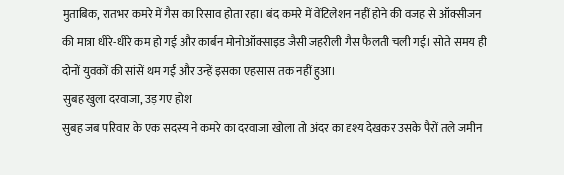मुताबिक, रातभर कमरे में गैस का रिसाव होता रहा। बंद कमरे में वेंटिलेशन नहीं होने की वजह से ऑक्सीजन की मात्रा धीरे-धीरे कम हो गई और कार्बन मोनोऑक्साइड जैसी जहरीली गैस फैलती चली गई। सोते समय ही दोनों युवकों की सांसें थम गईं और उन्हें इसका एहसास तक नहीं हुआ।
सुबह खुला दरवाजा, उड़ गए होश
सुबह जब परिवार के एक सदस्य ने कमरे का दरवाजा खोला तो अंदर का दृश्य देखकर उसके पैरों तले जमीन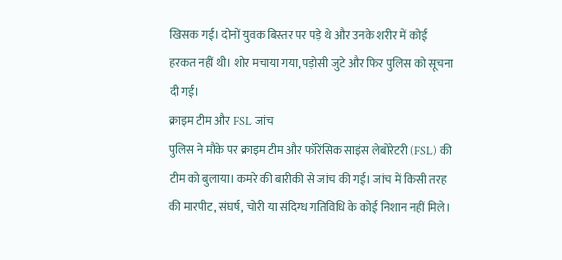खिसक गई। दोनों युवक बिस्तर पर पड़े थे और उनके शरीर में कोई हरकत नहीं थी। शोर मचाया गया, पड़ोसी जुटे और फिर पुलिस को सूचना दी गई।
क्राइम टीम और FSL जांच
पुलिस ने मौके पर क्राइम टीम और फॉरेंसिक साइंस लेबोरेटरी (FSL) की टीम को बुलाया। कमरे की बारीकी से जांच की गई। जांच में किसी तरह की मारपीट, संघर्ष, चोरी या संदिग्ध गतिविधि के कोई निशान नहीं मिले।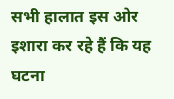सभी हालात इस ओर इशारा कर रहे हैं कि यह घटना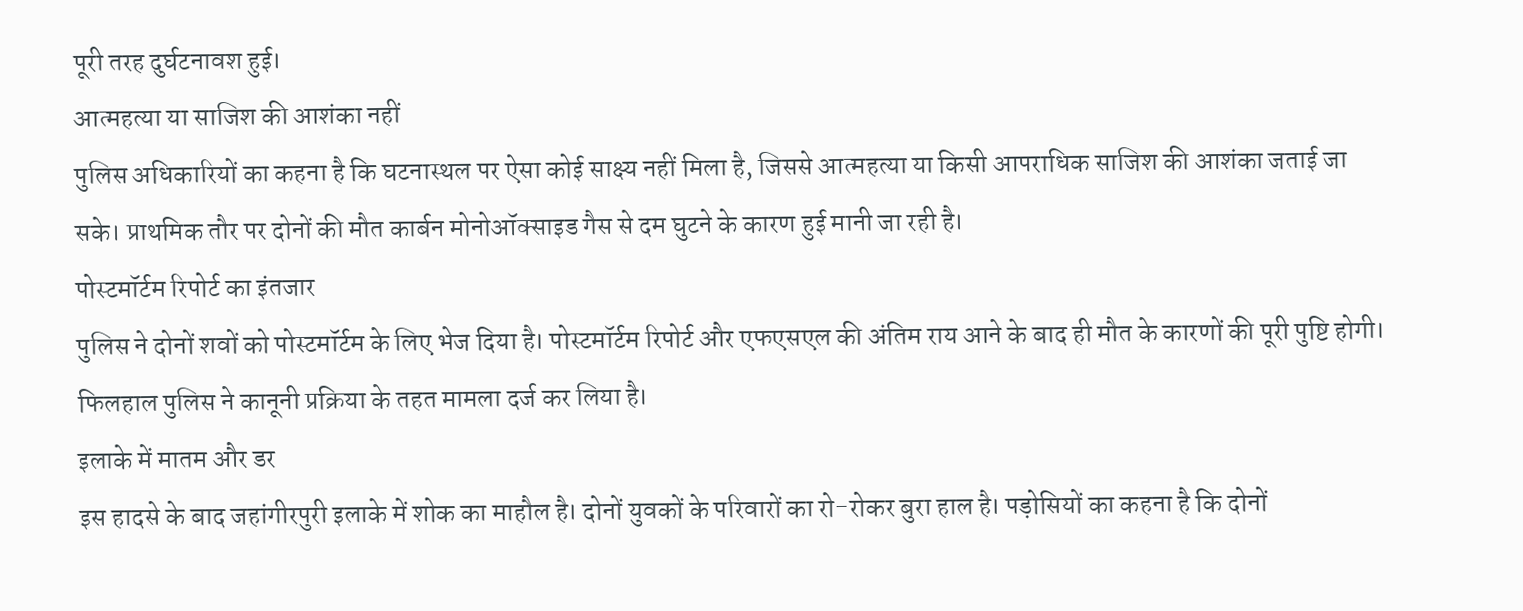पूरी तरह दुर्घटनावश हुई।
आत्महत्या या साजिश की आशंका नहीं
पुलिस अधिकारियों का कहना है कि घटनास्थल पर ऐसा कोई साक्ष्य नहीं मिला है, जिससे आत्महत्या या किसी आपराधिक साजिश की आशंका जताई जा सके। प्राथमिक तौर पर दोनों की मौत कार्बन मोनोऑक्साइड गैस से दम घुटने के कारण हुई मानी जा रही है।
पोस्टमॉर्टम रिपोर्ट का इंतजार
पुलिस ने दोनों शवों को पोस्टमॉर्टम के लिए भेज दिया है। पोस्टमॉर्टम रिपोर्ट और एफएसएल की अंतिम राय आने के बाद ही मौत के कारणों की पूरी पुष्टि होगी। फिलहाल पुलिस ने कानूनी प्रक्रिया के तहत मामला दर्ज कर लिया है।
इलाके में मातम और डर
इस हादसे के बाद जहांगीरपुरी इलाके में शोक का माहौल है। दोनों युवकों के परिवारों का रो-रोकर बुरा हाल है। पड़ोसियों का कहना है कि दोनों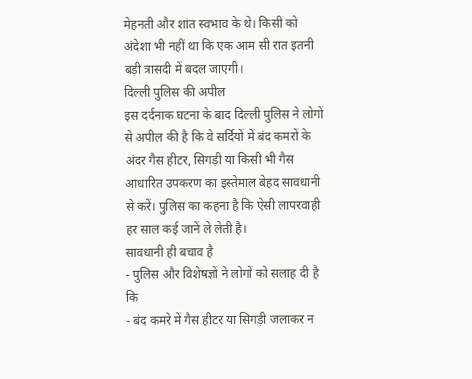मेहनती और शांत स्वभाव के थे। किसी को अंदेशा भी नहीं था कि एक आम सी रात इतनी बड़ी त्रासदी में बदल जाएगी।
दिल्ली पुलिस की अपील
इस दर्दनाक घटना के बाद दिल्ली पुलिस ने लोगों से अपील की है कि वे सर्दियों में बंद कमरों के अंदर गैस हीटर, सिगड़ी या किसी भी गैस आधारित उपकरण का इस्तेमाल बेहद सावधानी से करें। पुलिस का कहना है कि ऐसी लापरवाही हर साल कई जानें ले लेती है।
सावधानी ही बचाव है
- पुलिस और विशेषज्ञों ने लोगों को सलाह दी है कि
- बंद कमरे में गैस हीटर या सिगड़ी जलाकर न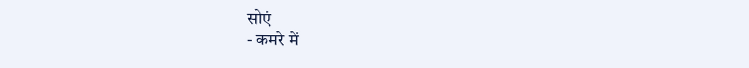सोएं
- कमरे में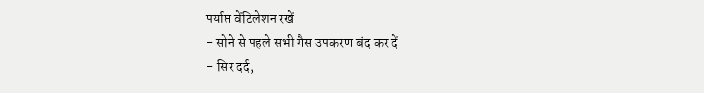पर्याप्त वेंटिलेशन रखें
- सोने से पहले सभी गैस उपकरण बंद कर दें
- सिर दर्द,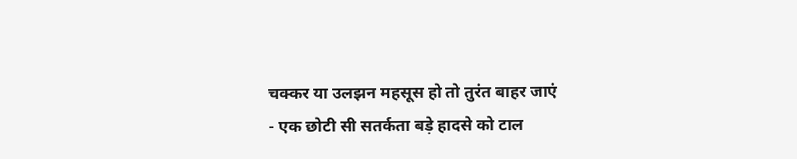चक्कर या उलझन महसूस हो तो तुरंत बाहर जाएं
- एक छोटी सी सतर्कता बड़े हादसे को टाल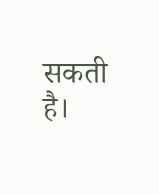सकती है।